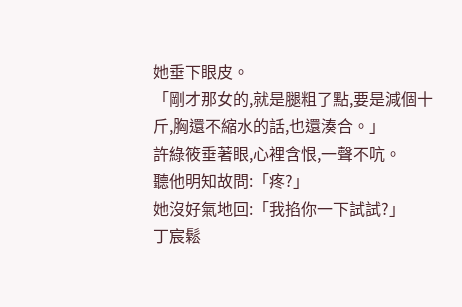她垂下眼皮。
「剛才那女的,就是腿粗了點,要是減個十斤,胸還不縮水的話,也還湊合。」
許綠筱垂著眼,心裡含恨,一聲不吭。
聽他明知故問:「疼?」
她沒好氣地回:「我掐你一下試試?」
丁宸鬆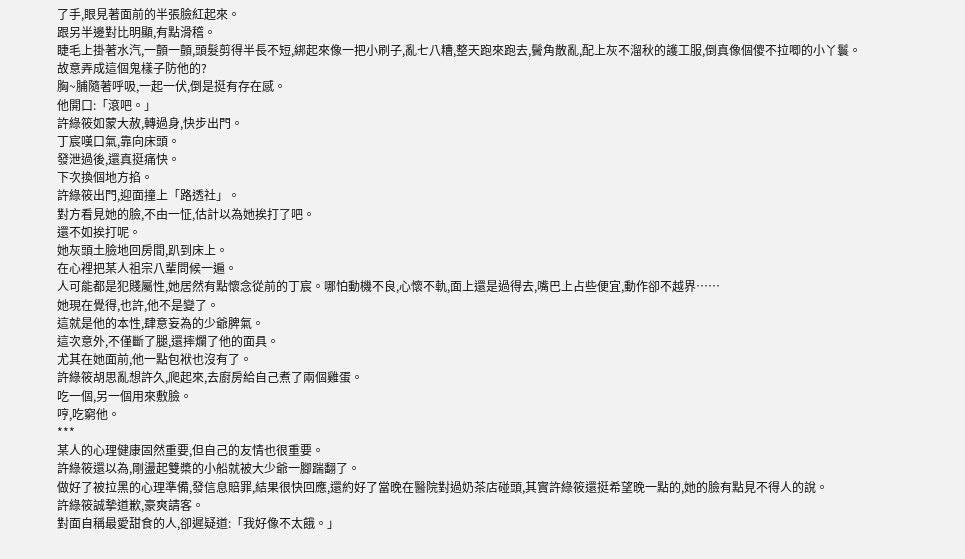了手,眼見著面前的半張臉紅起來。
跟另半邊對比明顯,有點滑稽。
睫毛上掛著水汽,一顫一顫,頭髮剪得半長不短,綁起來像一把小刷子,亂七八糟,整天跑來跑去,鬢角散亂,配上灰不溜秋的護工服,倒真像個傻不拉唧的小丫鬟。
故意弄成這個鬼樣子防他的?
胸~脯隨著呼吸,一起一伏,倒是挺有存在感。
他開口:「滾吧。」
許綠筱如蒙大赦,轉過身,快步出門。
丁宸嘆口氣,靠向床頭。
發泄過後,還真挺痛快。
下次換個地方掐。
許綠筱出門,迎面撞上「路透社」。
對方看見她的臉,不由一怔,估計以為她挨打了吧。
還不如挨打呢。
她灰頭土臉地回房間,趴到床上。
在心裡把某人祖宗八輩問候一遍。
人可能都是犯賤屬性,她居然有點懷念從前的丁宸。哪怕動機不良,心懷不軌,面上還是過得去,嘴巴上占些便宜,動作卻不越界……
她現在覺得,也許,他不是變了。
這就是他的本性,肆意妄為的少爺脾氣。
這次意外,不僅斷了腿,還摔爛了他的面具。
尤其在她面前,他一點包袱也沒有了。
許綠筱胡思亂想許久,爬起來,去廚房給自己煮了兩個雞蛋。
吃一個,另一個用來敷臉。
哼,吃窮他。
***
某人的心理健康固然重要,但自己的友情也很重要。
許綠筱還以為,剛盪起雙槳的小船就被大少爺一腳踹翻了。
做好了被拉黑的心理準備,發信息賠罪,結果很快回應,還約好了當晚在醫院對過奶茶店碰頭,其實許綠筱還挺希望晚一點的,她的臉有點見不得人的說。
許綠筱誠摯道歉,豪爽請客。
對面自稱最愛甜食的人,卻遲疑道:「我好像不太餓。」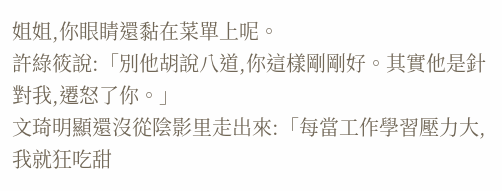姐姐,你眼睛還黏在菜單上呢。
許綠筱說:「別他胡說八道,你這樣剛剛好。其實他是針對我,遷怒了你。」
文琦明顯還沒從陰影里走出來:「每當工作學習壓力大,我就狂吃甜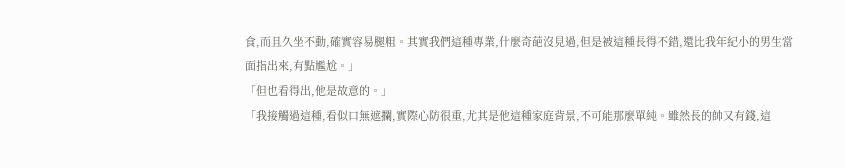食,而且久坐不動,確實容易腿粗。其實我們這種專業,什麼奇葩沒見過,但是被這種長得不錯,還比我年紀小的男生當面指出來,有點尷尬。」
「但也看得出,他是故意的。」
「我接觸過這種,看似口無遮攔,實際心防很重,尤其是他這種家庭背景,不可能那麼單純。雖然長的帥又有錢,這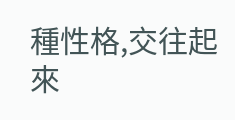種性格,交往起來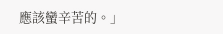應該蠻辛苦的。」